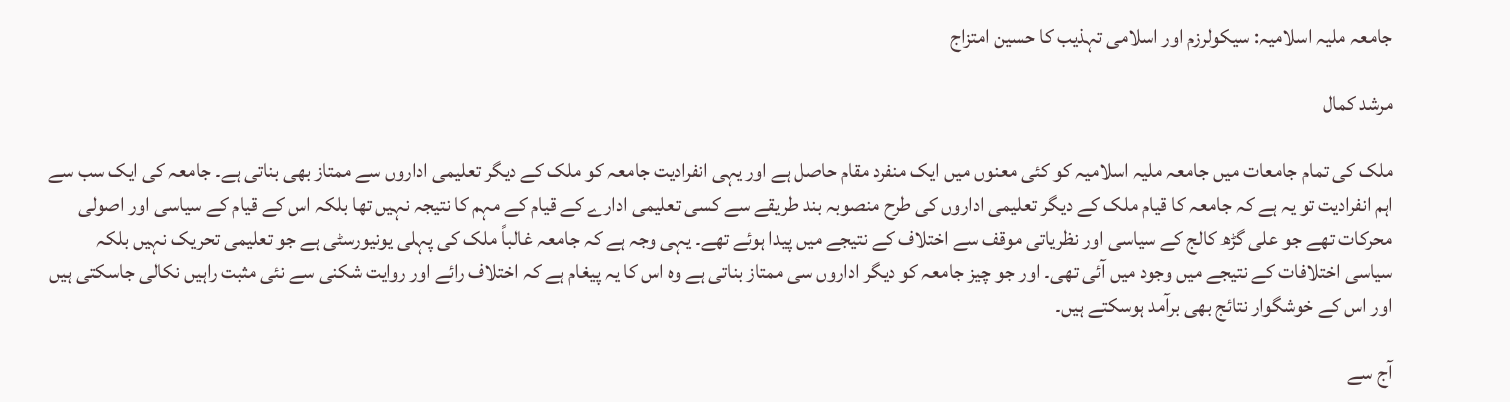جامعہ ملیہ اسلامیہ: سیکولرزم اور اسلامی تہذیب کا حسین امتزاج

مرشد کمال

ملک کی تمام جامعات میں جامعہ ملیہ اسلامیہ کو کئی معنوں میں ایک منفرد مقام حاصل ہے اور یہی انفرادیت جامعہ کو ملک کے دیگر تعلیمی اداروں سے ممتاز بھی بناتی ہے۔ جامعہ کی ایک سب سے اہم انفرادیت تو یہ ہے کہ جامعہ کا قیام ملک کے دیگر تعلیمی اداروں کی طرح منصوبہ بند طریقے سے کسی تعلیمی ادارے کے قیام کے مہم کا نتیجہ نہیں تھا بلکہ اس کے قیام کے سیاسی اور اصولی محرکات تھے جو علی گڑھ کالج کے سیاسی اور نظریاتی موقف سے اختلاف کے نتیجے میں پیدا ہوئے تھے۔ یہی وجہ ہے کہ جامعہ غالباً ملک کی پہلی یونیورسٹی ہے جو تعلیمی تحریک نہیں بلکہ سیاسی اختلافات کے نتیجے میں وجود میں آئی تھی۔ اور جو چیز جامعہ کو دیگر اداروں سی ممتاز بناتی ہے وہ اس کا یہ پیغام ہے کہ اختلاف رائے اور روایت شکنی سے نئی مثبت راہیں نکالی جاسکتی ہیں اور اس کے خوشگوار نتائج بھی برآمد ہوسکتے ہیں۔

آج سے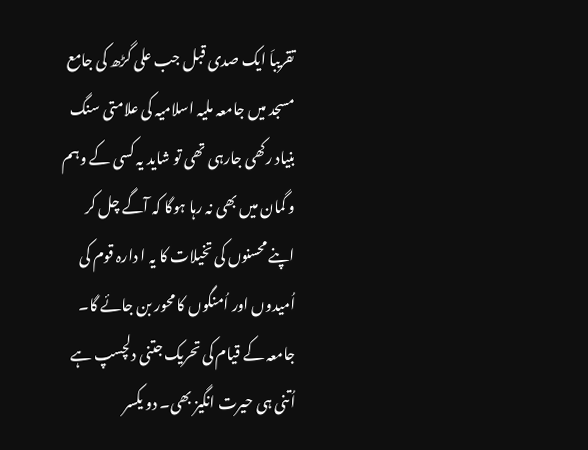تقریباَ ایک صدی قبل جب علی گڑھ کی جامع مسجد میں جامعہ ملیہ اسلامیہ کی علامتی سنگ بنیاد رکھی جارہی تھی تو شاید یہ کسی کے وہم و گمان میں بھی نہ رہا ہوگا کہ آگے چل کر اپنے محسنوں کی تخیلات کا یہ ا دارہ قوم کی اُمیدوں اور اُمنگوں کا محور بن جائے گا۔ جامعہ کے قیام کی تحریک جتنی دلچسپ ہے اُتنی ہی حیرت انگیز بھی۔ دو یکسر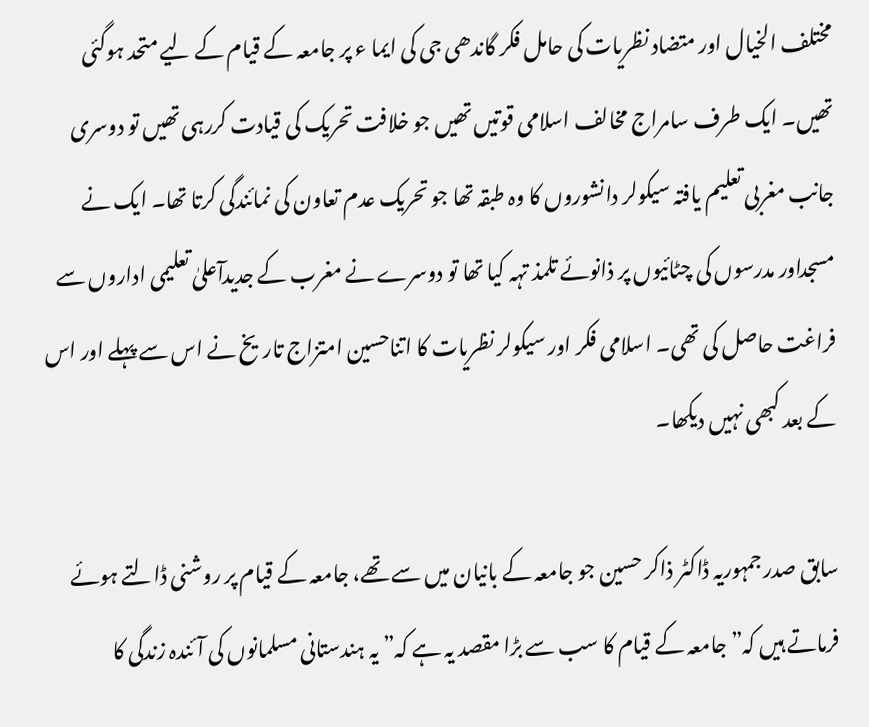مختلف الخیال اور متضاد نظریات کی حامل فکر گاندھی جی کی ایما ء پر جامعہ کے قیام کے لیے متحد ہوگئی تھیں۔ ایک طرف سامراج مخالف اسلامی قوتیں تھیں جو خلافت تحریک کی قیادت کررہی تھیں تو دوسری جانب مغربی تعلیم یافتہ سیکولر دانشوروں کا وہ طبقہ تھا جو تحریک عدم تعاون کی نمائندگی کرتا تھا۔ ایک نے مسجداور مدرسوں کی چٹائیوں پر ذانوئے تلمذ تہہ کیا تھا تو دوسرے نے مغرب کے جدیدآعلیٰ تعلیمی اداروں سے فراغت حاصل کی تھی۔ اسلامی فکر اور سیکولر نظریات کا اتناحسین امتزاج تاریخ نے اس سے پہلے اور اس کے بعد کبھی نہیں دیکھا۔

سابق صدر جمہوریہ ڈاکٹر ذاکر حسین جو جامعہ کے بانیان میں سے تھے، جامعہ کے قیام پر روشنی ڈالتے ہوئے فرماتے ہیں کہ” جامعہ کے قیام کا سب سے بڑا مقصد یہ ہے کہ” یہ ہندستانی مسلمانوں کی آئندہ زندگی کا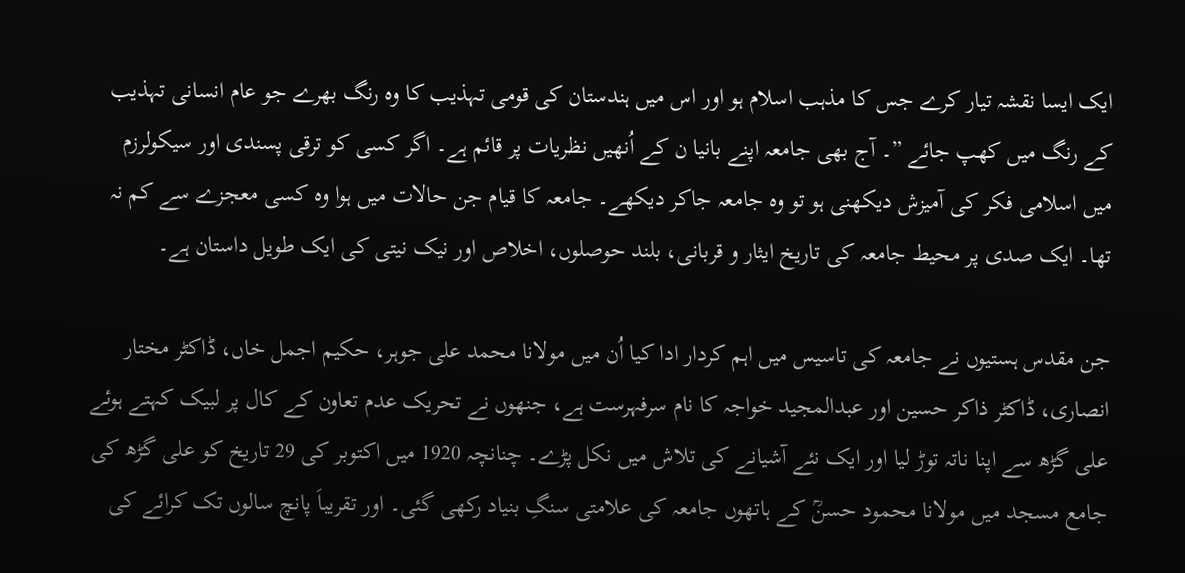ایک ایسا نقشہ تیار کرے جس کا مذہب اسلام ہو اور اس میں ہندستان کی قومی تہذیب کا وہ رنگ بھرے جو عام انسانی تہذیب کے رنگ میں کھپ جائے ”۔ آج بھی جامعہ اپنے بانیا ن کے اُنھیں نظریات پر قائم ہے۔ اگر کسی کو ترقی پسندی اور سیکولرزم میں اسلامی فکر کی آمیزش دیکھنی ہو تو وہ جامعہ جاکر دیکھے۔ جامعہ کا قیام جن حالات میں ہوا وہ کسی معجزے سے کم نہ تھا۔ ایک صدی پر محیط جامعہ کی تاریخ ایثار و قربانی، بلند حوصلوں، اخلاص اور نیک نیتی کی ایک طویل داستان ہے۔

جن مقدس ہستیوں نے جامعہ کی تاسیس میں اہم کردار ادا کیا اُن میں مولانا محمد علی جوہر، حکیم اجمل خاں، ڈاکٹر مختار انصاری، ڈاکٹر ذاکر حسین اور عبدالمجید خواجہ کا نام سرفہرست ہے، جنھوں نے تحریک عدم تعاون کے کال پر لبیک کہتے ہوئے علی گڑھ سے اپنا ناتہ توڑ لیا اور ایک نئے آشیانے کی تلاش میں نکل پڑے۔ چنانچہ 1920 میں اکتوبر کی 29 تاریخ کو علی گڑھ کی جامع مسجد میں مولانا محمود حسنؒ کے ہاتھوں جامعہ کی علامتی سنگِ بنیاد رکھی گئی۔ اور تقریباَ پانچ سالوں تک کرائے کی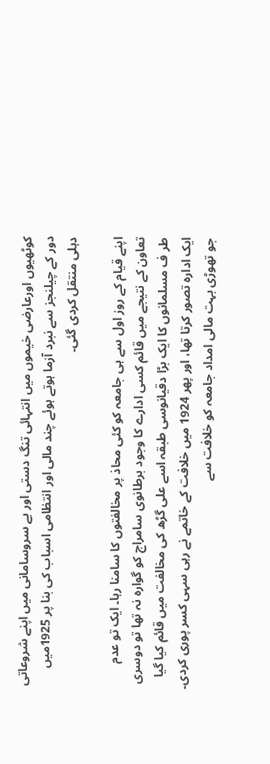کوٹھیوں اورعارضی خیموں میں انتہائی تنگ دستی اور بے سروسامانی میں اپنے شروعاتی دور کے چیلنجز سے نبرد آزما ہوتے ہوئے چند مالی اور انتظامی اسباب کی بنا پر 1925میں دہلی منتقل کردی گئی۔

اپنے قیام کے روز اول سے ہی جامعہ کو کئی محاذ پر مخالفتوں کا سامنا رہا۔ ایک تو عدم تعاون کے نتیجے میں قائم کسی ادارے کا وجود برطانوی سامراج کو گوارہ نہ تھا تو دوسری طر ف مسلمانوں کا ایک بڑا دقیانوسی طبقہ اسے علی گڑھ کی مخالفت میں قائم کیا گیا ایک ادارہ تصور کرتا تھا، اور پھر 1924 میں خلافت کے خاتمے نے رہی سہی کسر پوری کردی۔ جو تھوڑی بہت مالی امداد جامعہ کو خلافت سے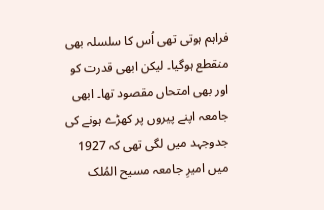فراہم ہوتی تھی اُس کا سلسلہ بھی منقطع ہوگیا۔ لیکن ابھی قدرت کو اور بھی امتحاں مقصود تھا۔ ابھی جامعہ اپنے پیروں پر کھڑے ہونے کی جدوجہد میں لگی تھی کہ 1927 میں امیرِ جامعہ مسیح المُلک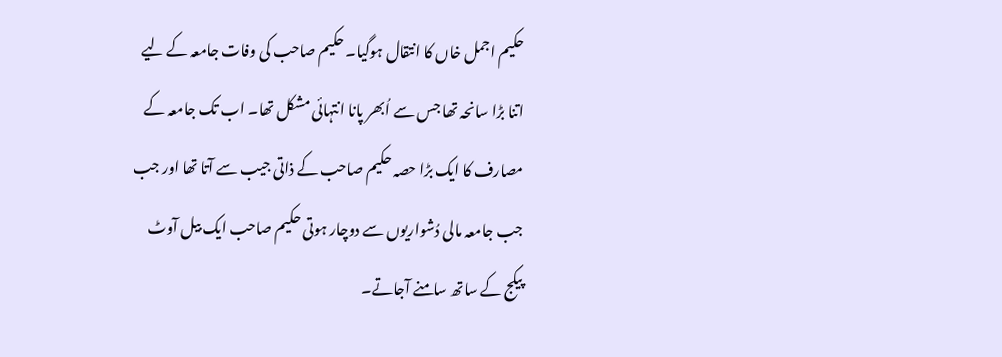حکیم اجمل خاں کا انتقال ہوگیا۔ حکیم صاحب کی وفات جامعہ کے لیے اتنا بڑا سانحہ تھا جس سے اُبھر پانا انتہائی مشکل تھا۔ اب تک جامعہ کے مصارف کا ایک بڑا حصہ حکیم صاحب کے ذاتی جیب سے آتا تھا اور جب جب جامعہ مالی دُشواریوں سے دوچار ہوتی حکیم صاحب ایک بیل آوٹ پیکج کے ساتھ سامنے آجاتے۔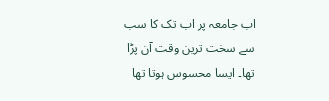اب جامعہ پر اب تک کا سب سے سخت ترین وقت آن پڑا تھا۔ ایسا محسوس ہوتا تھا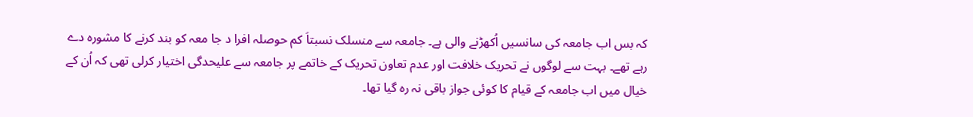کہ بس اب جامعہ کی سانسیں اُکھڑنے والی ہے۔ جامعہ سے منسلک نسبتاَ کم حوصلہ افرا د جا معہ کو بند کرنے کا مشورہ دے رہے تھے۔ بہت سے لوگوں نے تحریک خلافت اور عدم تعاون تحریک کے خاتمے پر جامعہ سے علیحدگی اختیار کرلی تھی کہ اُن کے خیال میں اب جامعہ کے قیام کا کوئی جواز باقی نہ رہ گیا تھا۔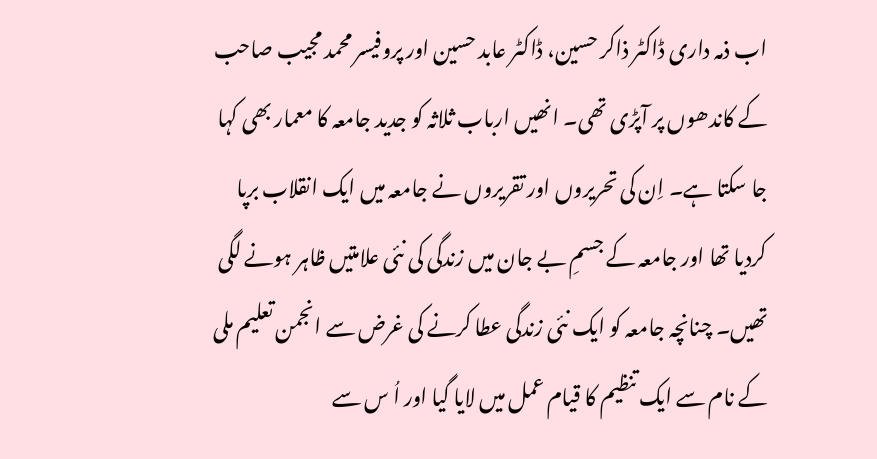اب ذمہ داری ڈاکٹر ذاکر حسین، ڈاکٹر عابد حسین اور پروفیسر محمد مجیب صاحب کے کاندھوں پر آپڑی تھی۔ انھیں ارباب ثلاثہ کو جدید جامعہ کا معمار بھی کہا جا سکتا ہے۔ اِن کی تحریروں اور تقریروں نے جامعہ میں ایک انقلاب برپا کردیا تھا اور جامعہ کے جسمِ بے جان میں زندگی کی نئی علامتیں ظاہر ہونے لگی تھیں۔ چنانچہ جامعہ کو ایک نئی زندگی عطا کرنے کی غرض سے انجمن تعلیم ملی کے نام سے ایک تنظیم کا قیام عمل میں لایا گیا اور اُ س سے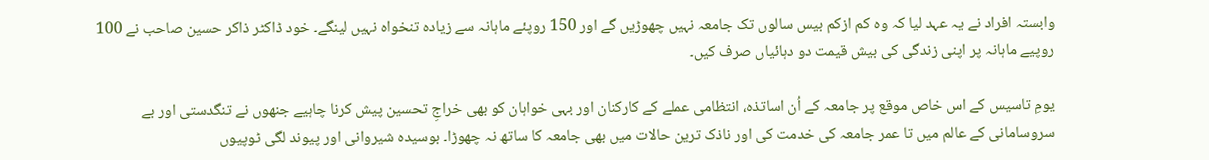وابستہ افراد نے یہ عہد لیا کہ وہ کم ازکم بیس سالوں تک جامعہ نہیں چھوڑیں گے اور 150 روپئے ماہانہ سے زیادہ تنخواہ نہیں لینگے۔ خود ڈاکٹر ذاکر حسین صاحب نے 100 روپیے ماہانہ پر اپنی زندگی کی بیش قیمت دو دہائیاں صرف کیں۔

یومِ تاسیس کے اس خاص موقع پر جامعہ کے اُن اساتذہ، انتظامی عملے کے کارکنان اور بہی خواہان کو بھی خراجِ تحسین پیش کرنا چاہیے جنھوں نے تنگدستی اور بے سروسامانی کے عالم میں تا عمر جامعہ کی خدمت کی اور ناذک ترین حالات میں بھی جامعہ کا ساتھ نہ چھوڑا۔ بوسیدہ شیروانی اور پیوند لگی ٹوپیوں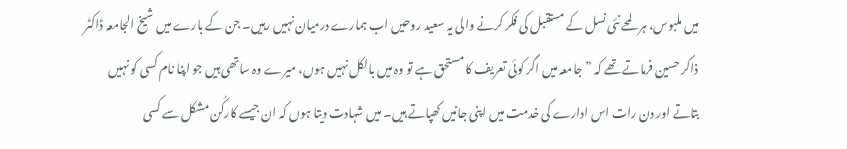میں ملبوس، ہر لمحے نئی نسل کے مستقبل کی فکر کرنے والی یہ سعید روحیں اب ہمارے درمیان نہیں رہیں۔ جن کے بارے میں شیخ الجامعہ ڈاکٹر ذاکر حسین فرماتے تھے کہ ” جامعہ میں اگر کوئی تعریف کا مستحق ہے تو وہ میں بالکل نہیں ہوں، میرے وہ ساتھی ہیں جو اپنا نام کسی کو نہیں بتاتے اور دن رات اس ادارے کی خدمت میں اپنی جانیں کھپاتے ہیں۔ میں شہادت دیتا ہوں کہ ان جیسے کارکُن مشکل سے کسی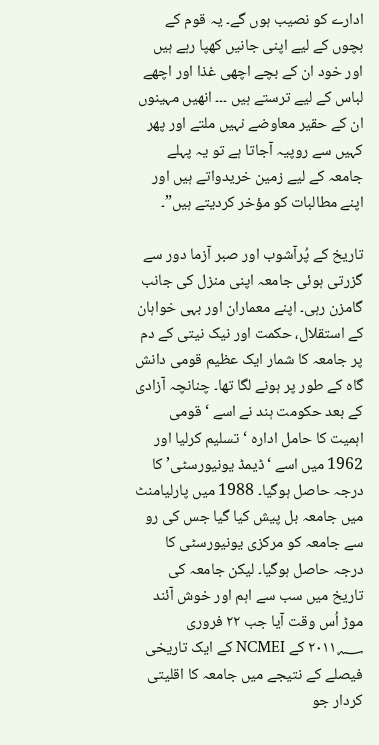ادارے کو نصیب ہوں گے۔ یہ قوم کے بچوں کے لیے اپنی جانیں کھپا رہے ہیں اور خود ان کے بچے اچھی غذا اور اچھے لباس کے لیے ترستے ہیں ۔۔۔ انھیں مہینوں ان کے حقیر معاوضے نہیں ملتے اور پھر کہیں سے روپیہ آجاتا ہے تو یہ پہلے جامعہ کے لیے زمین خریدواتے ہیں اور اپنے مطالبات کو مؤخر کردیتے ہیں”۔

تاریخ کے پُرآشوب اور صبر آزما دور سے گزرتی ہوئی جامعہ اپنی منزل کی جانب گامزن رہی۔ اپنے معماران اور بہی خواہان کے استقلال، حکمت اور نیک نیتی کے دم پر جامعہ کا شمار ایک عظیم قومی دانش گاہ کے طور پر ہونے لگا تھا۔ چنانچہ آزادی کے بعد حکومت ہند نے اسے ‘ قومی اہمیت کا حامل ادارہ ‘تسلیم کرلیا اور 1962 میں اسے ‘ڈیمڈ یونیورسٹی’ کا درجہ حاصل ہوگیا۔ 1988 میں پارلیامنٹ میں جامعہ بل پیش کیا گیا جس کی رو سے جامعہ کو مرکزی یونیورسٹی کا درجہ حاصل ہوگیا۔ لیکن جامعہ کی تاریخ میں سب سے اہم اور خوش آئند موڑ اُس وقت آیا جب ۲۲ فروری ۲۰۱۱؁ کے NCMEI کے ایک تاریخی فیصلے کے نتیجے میں جامعہ کا اقلیتی کردار جو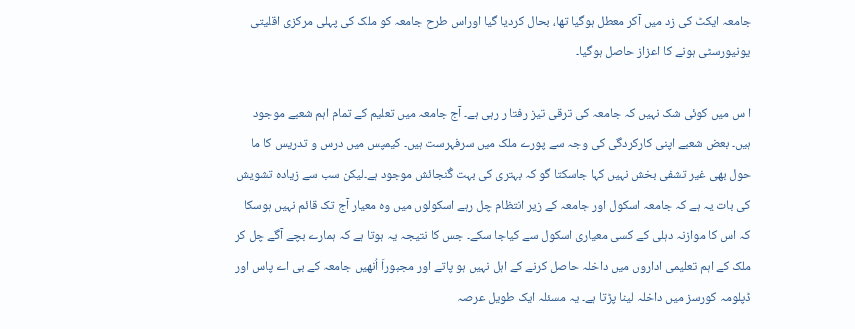جامعہ ایکٹ کی زد میں آکر معطل ہوگیا تھا، بحال کردیا گیا اوراس طرح جامعہ کو ملک کی پہلی مرکزی اقلیتی یونیورسٹی ہونے کا اعزاز حاصل ہوگیا۔

ا س میں کوئی شک نہیں کہ جامعہ کی ترقی تیز رفتا ر رہی ہے۔ آج جامعہ میں تعلیم کے تمام اہم شعبے موجود ہیں۔ بعض شعبے اپنی کارکردگی کی وجہ سے پورے ملک میں سرفہرست ہیں۔ کیمپس میں درس و تدریس کا ما حول بھی غیر تشفی بخش نہیں کہا جاسکتا گو کہ بہتری کی بہت گُنجائش موجود ہے۔لیکن سب سے زیادہ تشویش کی بات یہ ہے کہ جامعہ اسکول اور جامعہ کے زیر انتظام چل رہے اسکولوں میں وہ معیار آج تک قائم نہیں ہوسکا کہ اس کا موازنہ دہلی کے کسی معیاری اسکول سے کیاجا سکے۔ جس کا نتیجہ یہ ہوتا ہے کہ ہمارے بچے آگے چل کر ملک کے اہم تعلیمی اداروں میں داخلہ حاصل کرنے کے اہل نہیں ہو پاتے اور مجبوراَ اُنھیں جامعہ کے بی اے پاس اور ڈپلومہ کورسز میں داخلہ لینا پڑتا ہے۔ یہ مسئلہ ایک طویل عرصہ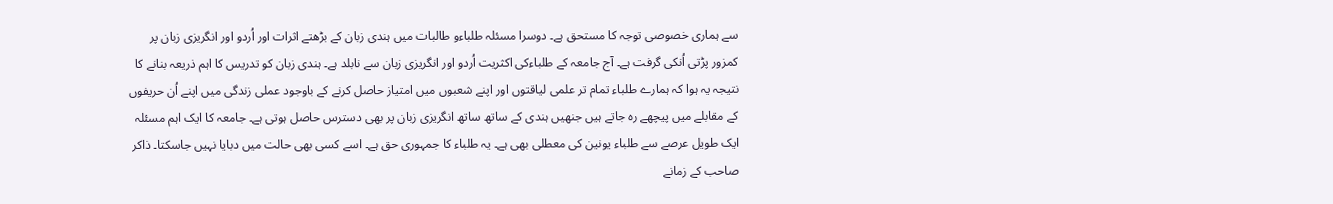سے ہماری خصوصی توجہ کا مستحق ہے۔ دوسرا مسئلہ طلباءو طالبات میں ہندی زبان کے بڑھتے اثرات اور اُردو اور انگریزی زبان پر کمزور پڑتی اُنکی گرفت ہے۔ آج جامعہ کے طلباءکی اکثریت اُردو اور انگریزی زبان سے نابلد ہے۔ ہندی زبان کو تدریس کا اہم ذریعہ بنانے کا نتیجہ یہ ہوا کہ ہمارے طلباء تمام تر علمی لیاقتوں اور اپنے شعبوں میں امتیاز حاصل کرنے کے باوجود عملی زندگی میں اپنے اُن حریفوں کے مقابلے میں پیچھے رہ جاتے ہیں جنھیں ہندی کے ساتھ ساتھ انگریزی زبان پر بھی دسترس حاصل ہوتی ہے۔ جامعہ کا ایک اہم مسئلہ ایک طویل عرصے سے طلباء یونین کی معطلی بھی ہے۔ یہ طلباء کا جمہوری حق ہے۔ اسے کسی بھی حالت میں دبایا نہیں جاسکتا۔ ذاکر صاحب کے زمانے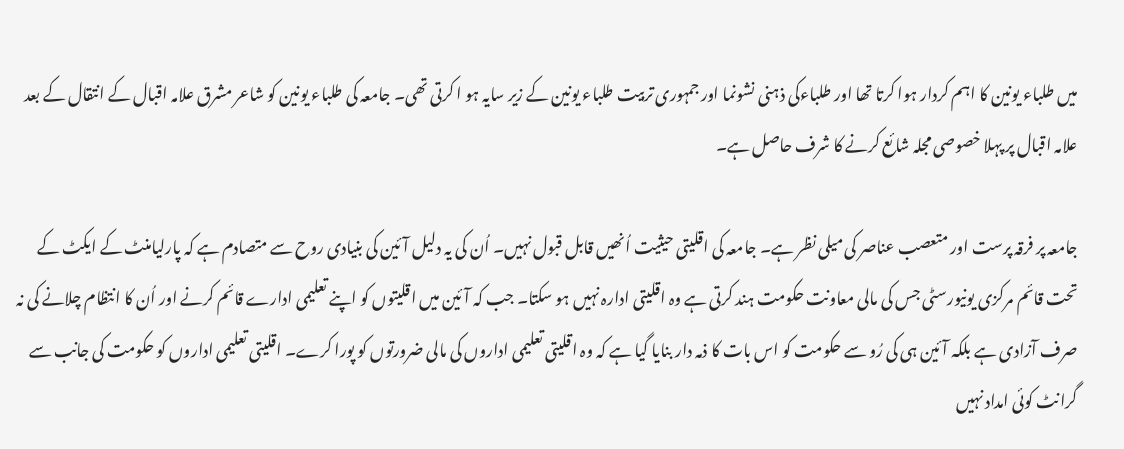میں طلباء یونین کا اہم کردار ہوا کرتا تھا اور طلباءکی ذہنی نشونما اور جمہوری تربیت طلباء یونین کے زیر سایہ ہو ا کرتی تھی۔ جامعہ کی طلباء یونین کو شاعر مشرق علامہ اقبال کے انتقال کے بعد علامہ اقبال پر پہلا خصوصی مجلہ شائع کرنے کا شرف حاصل ہے۔

جامعہ پر فرقہ پرست اور متعصب عناصر کی میلی نظر ہے۔ جامعہ کی اقلیتی حیثیت اُنھیں قابل قبول نہیں۔ اُن کی یہ دلیل آ ئین کی بنیادی روح سے متصادم ہے کہ پارلیامنٹ کے ایکٹ کے تحت قائم مرکزی یونیورسٹی جس کی مالی معاونت حکومت ہند کرتی ہے وہ اقلیتی ادارہ نہیں ہو سکتا۔ جب کہ آئین میں اقلیتوں کو اپنے تعلیمی ادارے قائم کرنے اور اُن کا انتظام چلانے کی نہ صرف آزادی ہے بلکہ آئین ہی کی رُو سے حکومت کو اس بات کا ذمہ دار بنایا گیا ہے کہ وہ اقلیتی تعلیمی اداروں کی مالی ضرورتوں کو پورا کرے۔ اقلیتی تعلیمی اداروں کو حکومت کی جانب سے گرانٹ کوئی امداد نہیں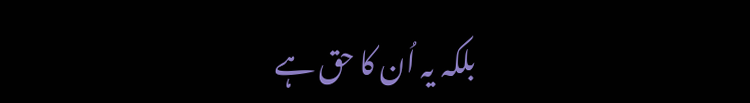بلکہ یہ اُن کا حق ہے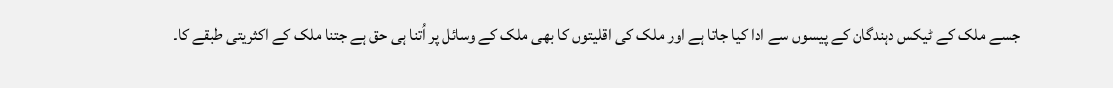جسے ملک کے ٹیکس دہندگان کے پیسوں سے ادا کیا جاتا ہے اور ملک کی اقلیتوں کا بھی ملک کے وسائل پر اُتنا ہی حق ہے جتنا ملک کے اکثریتی طبقے کا۔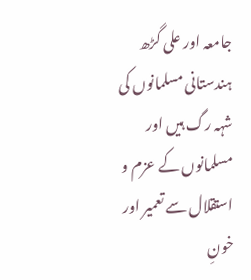جامعہ اور علی گڑھ ہندستانی مسلمانوں کی شہہ رگ ہیں اور مسلمانوں کے عزم و استقلال سے تعمیر اور خونِ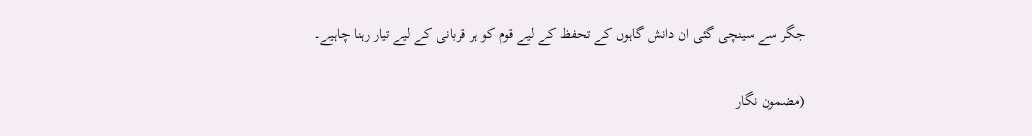جگر سے سینچی گئی ان دانش گاہوں کے تحفظ کے لیے قوم کو ہر قربانی کے لیے تیار رہنا چاہیے۔

(مضمون نگار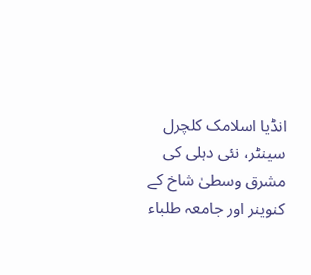انڈیا اسلامک کلچرل سینٹر، نئی دہلی کی مشرق وسطیٰ شاخ کے کنوینر اور جامعہ طلباء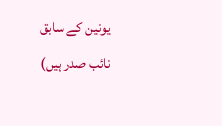یونین کے سابق نائب صدر ہیں)